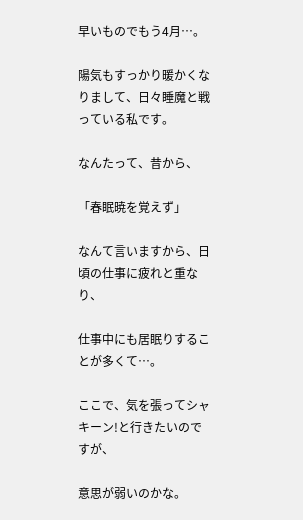早いものでもう4月…。

陽気もすっかり暖かくなりまして、日々睡魔と戦っている私です。

なんたって、昔から、

「春眠暁を覚えず」

なんて言いますから、日頃の仕事に疲れと重なり、

仕事中にも居眠りすることが多くて…。

ここで、気を張ってシャキーン!と行きたいのですが、

意思が弱いのかな。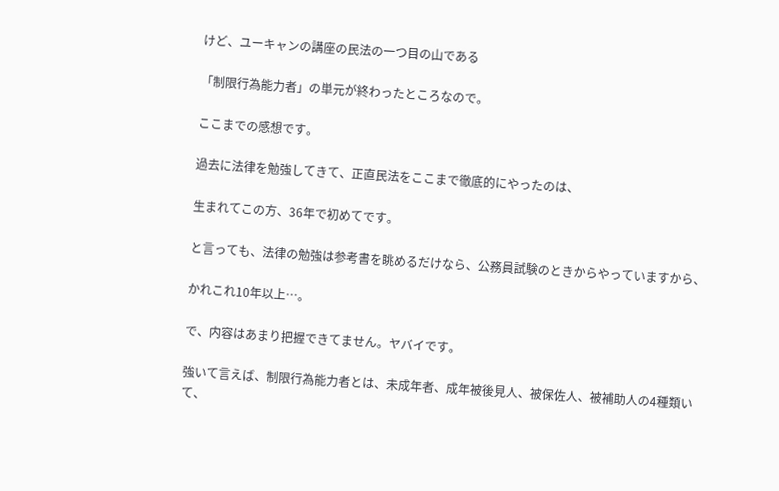けど、ユーキャンの講座の民法の一つ目の山である

「制限行為能力者」の単元が終わったところなので。

ここまでの感想です。

過去に法律を勉強してきて、正直民法をここまで徹底的にやったのは、

生まれてこの方、36年で初めてです。

と言っても、法律の勉強は参考書を眺めるだけなら、公務員試験のときからやっていますから、

かれこれ10年以上…。

で、内容はあまり把握できてません。ヤバイです。

強いて言えば、制限行為能力者とは、未成年者、成年被後見人、被保佐人、被補助人の4種類いて、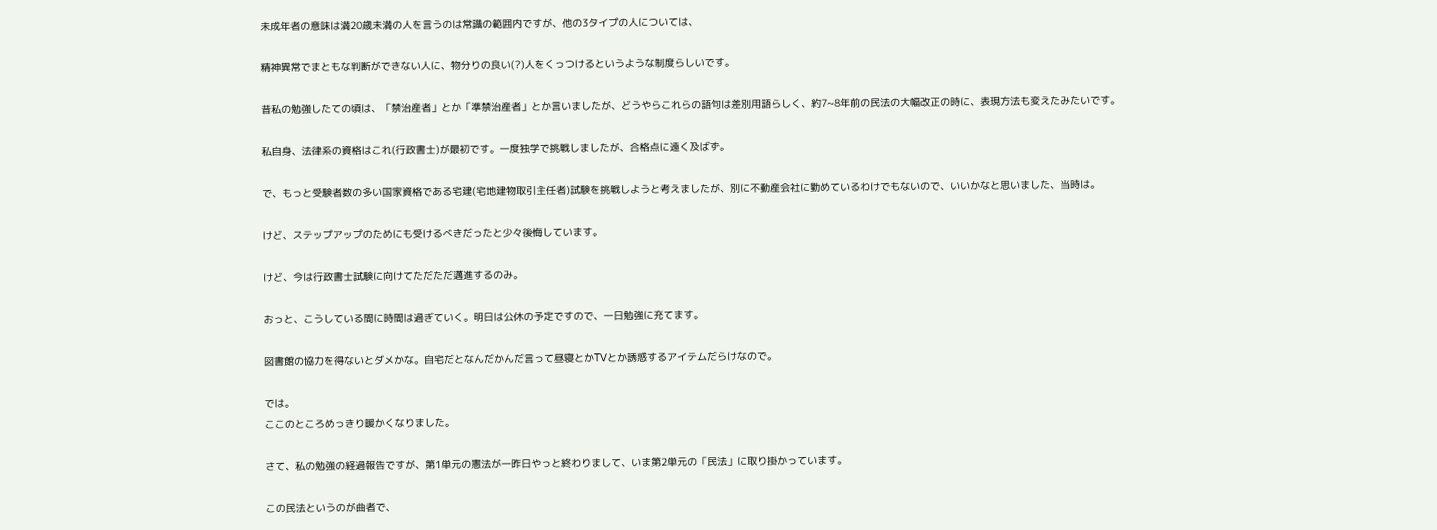未成年者の意味は満20歳未満の人を言うのは常識の範囲内ですが、他の3タイプの人については、

精神異常でまともな判断ができない人に、物分りの良い(?)人をくっつけるというような制度らしいです。

昔私の勉強したての頃は、「禁治産者」とか「準禁治産者」とか言いましたが、どうやらこれらの語句は差別用語らしく、約7~8年前の民法の大幅改正の時に、表現方法も変えたみたいです。

私自身、法律系の資格はこれ(行政書士)が最初です。一度独学で挑戦しましたが、合格点に遠く及ばず。

で、もっと受験者数の多い国家資格である宅建(宅地建物取引主任者)試験を挑戦しようと考えましたが、別に不動産会社に勤めているわけでもないので、いいかなと思いました、当時は。

けど、ステップアップのためにも受けるべきだったと少々後悔しています。

けど、今は行政書士試験に向けてただただ邁進するのみ。

おっと、こうしている間に時間は過ぎていく。明日は公休の予定ですので、一日勉強に充てます。

図書館の協力を得ないとダメかな。自宅だとなんだかんだ言って昼寝とかTVとか誘惑するアイテムだらけなので。

では。
ここのところめっきり暖かくなりました。

さて、私の勉強の経過報告ですが、第1単元の憲法が一昨日やっと終わりまして、いま第2単元の「民法」に取り掛かっています。

この民法というのが曲者で、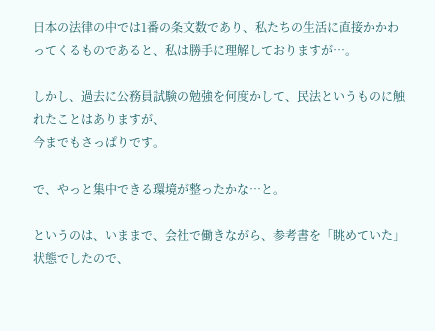日本の法律の中では1番の条文数であり、私たちの生活に直接かかわってくるものであると、私は勝手に理解しておりますが…。

しかし、過去に公務員試験の勉強を何度かして、民法というものに触れたことはありますが、
今までもさっぱりです。

で、やっと集中できる環境が整ったかな…と。

というのは、いままで、会社で働きながら、参考書を「眺めていた」状態でしたので、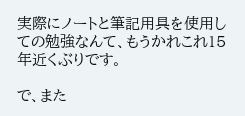実際にノートと筆記用具を使用しての勉強なんて、もうかれこれ15年近くぶりです。

で、また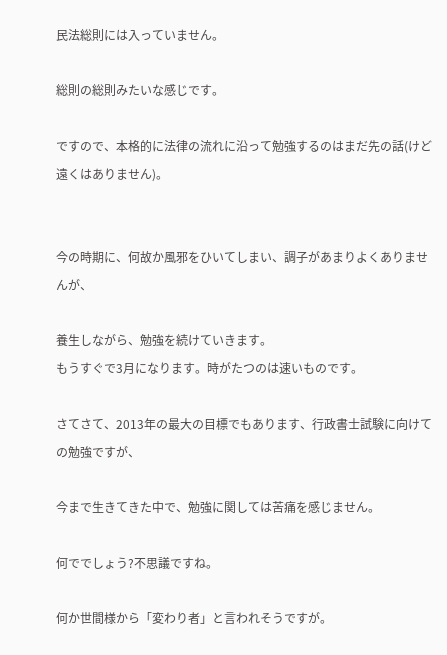民法総則には入っていません。

総則の総則みたいな感じです。

ですので、本格的に法律の流れに沿って勉強するのはまだ先の話(けど遠くはありません)。


今の時期に、何故か風邪をひいてしまい、調子があまりよくありませんが、

養生しながら、勉強を続けていきます。
もうすぐで3月になります。時がたつのは速いものです。

さてさて、2013年の最大の目標でもあります、行政書士試験に向けての勉強ですが、

今まで生きてきた中で、勉強に関しては苦痛を感じません。

何ででしょう?不思議ですね。

何か世間様から「変わり者」と言われそうですが。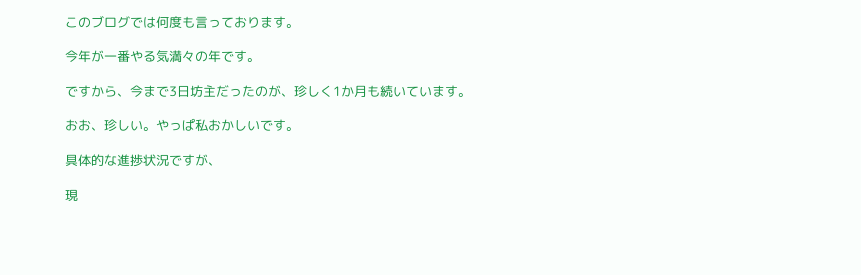このブログでは何度も言っております。

今年が一番やる気満々の年です。

ですから、今まで3日坊主だったのが、珍しく1か月も続いています。

おお、珍しい。やっぱ私おかしいです。

具体的な進捗状況ですが、

現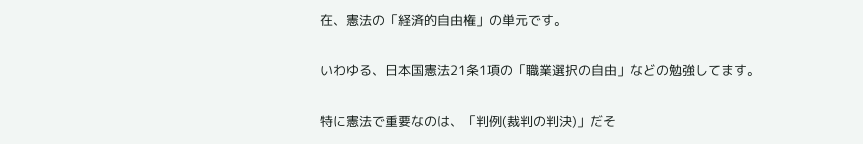在、憲法の「経済的自由権」の単元です。

いわゆる、日本国憲法21条1項の「職業選択の自由」などの勉強してます。

特に憲法で重要なのは、「判例(裁判の判決)」だそ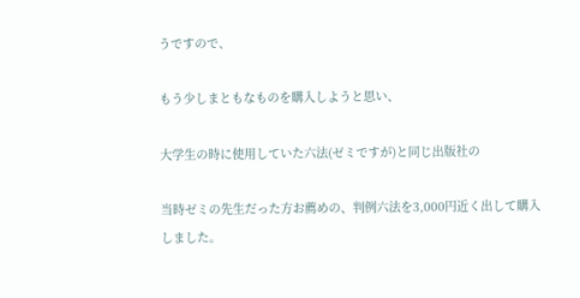うですので、

もう少しまともなものを購入しようと思い、

大学生の時に使用していた六法(ゼミですが)と同じ出版社の

当時ゼミの先生だった方お薦めの、判例六法を3,000円近く出して購入しました。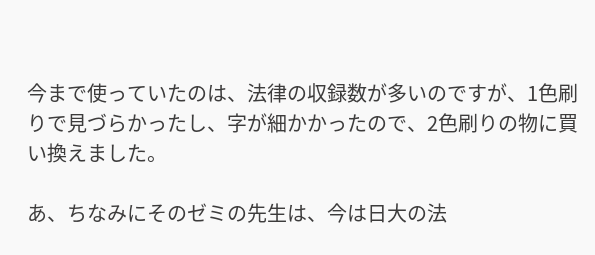今まで使っていたのは、法律の収録数が多いのですが、1色刷りで見づらかったし、字が細かかったので、2色刷りの物に買い換えました。

あ、ちなみにそのゼミの先生は、今は日大の法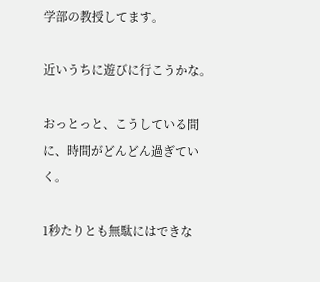学部の教授してます。

近いうちに遊びに行こうかな。

おっとっと、こうしている間に、時間がどんどん過ぎていく。

1秒たりとも無駄にはできな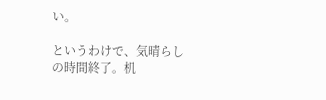い。

というわけで、気晴らしの時間終了。机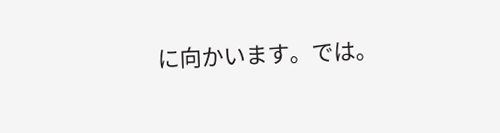に向かいます。では。